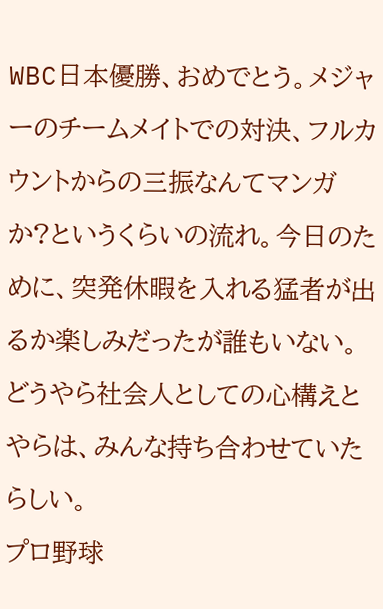WBC日本優勝、おめでとう。メジャーのチームメイトでの対決、フルカウントからの三振なんてマンガか?というくらいの流れ。今日のために、突発休暇を入れる猛者が出るか楽しみだったが誰もいない。どうやら社会人としての心構えとやらは、みんな持ち合わせていたらしい。
プロ野球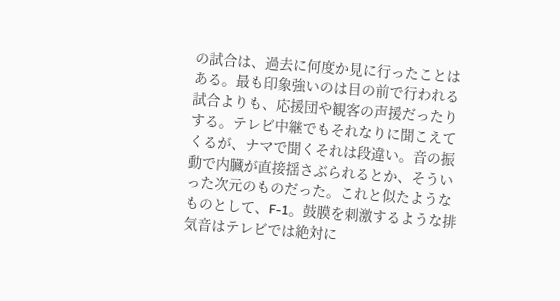の試合は、過去に何度か見に行ったことはある。最も印象強いのは目の前で行われる試合よりも、応援団や観客の声援だったりする。テレビ中継でもそれなりに聞こえてくるが、ナマで聞くそれは段違い。音の振動で内臓が直接揺さぶられるとか、そういった次元のものだった。これと似たようなものとして、F-1。鼓膜を刺激するような排気音はテレビでは絶対に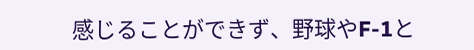感じることができず、野球やF-1と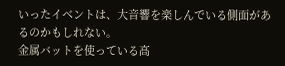いったイベントは、大音響を楽しんでいる側面があるのかもしれない。
金属バットを使っている高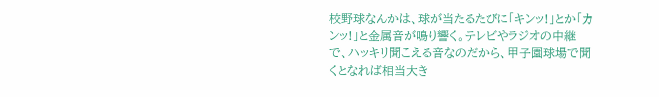校野球なんかは、球が当たるたびに「キンッ!」とか「カンッ!」と金属音が鳴り響く。テレビやラジオの中継で、ハッキリ聞こえる音なのだから、甲子園球場で聞くとなれば相当大き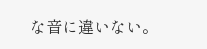な音に違いない。